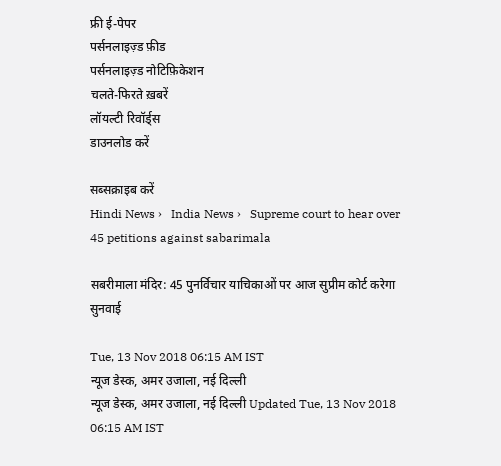फ्री ई-पेपर
पर्सनलाइज़्ड फ़ीड
पर्सनलाइज़्ड नोटिफ़िकेशन
चलते-फिरते ख़बरें
लॉयल्टी रिवॉर्ड्स
डाउनलोड करें

सब्सक्राइब करें
Hindi News ›   India News ›   Supreme court to hear over 45 petitions against sabarimala

सबरीमाला मंदिर: 45 पुनर्विचार याचिकाओं पर आज सुप्रीम कोर्ट करेगा सुनवाई

Tue, 13 Nov 2018 06:15 AM IST
न्यूज डेस्क, अमर उजाला, नई दिल्ली
न्यूज डेस्क, अमर उजाला, नई दिल्ली Updated Tue, 13 Nov 2018 06:15 AM IST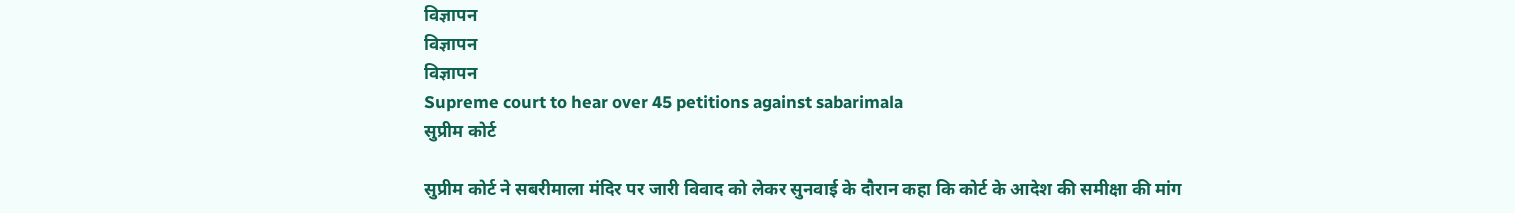विज्ञापन
विज्ञापन
विज्ञापन
Supreme court to hear over 45 petitions against sabarimala
सुप्रीम कोर्ट

सुप्रीम कोर्ट ने सबरीमाला मंदिर पर जारी विवाद को लेकर सुनवाई के दौरान कहा कि कोर्ट के आदेश की समीक्षा की मांग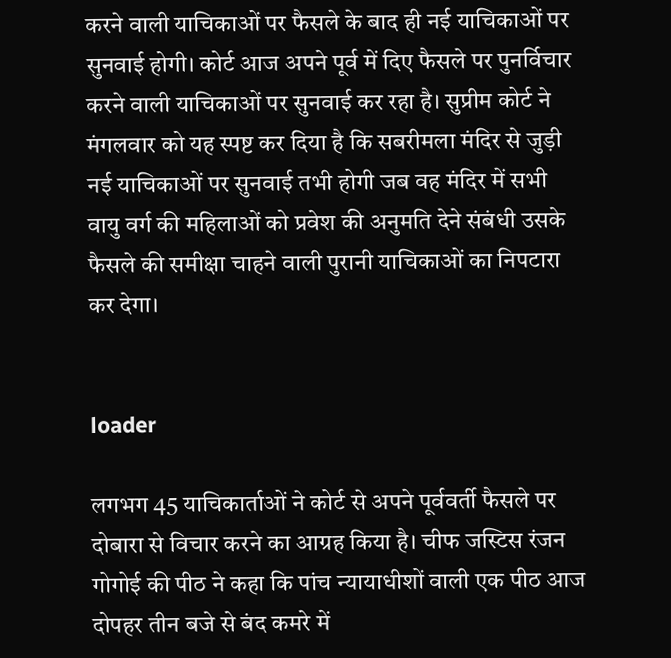करने वाली याचिकाओं पर फैसले के बाद ही नई याचिकाओं पर सुनवाई होगी। कोर्ट आज अपने पूर्व में दिए फैसले पर पुनर्विचार करने वाली याचिकाओं पर सुनवाई कर रहा है। सुप्रीम कोर्ट ने मंगलवार को यह स्पष्ट कर दिया है कि सबरीमला मंदिर से जुड़ी नई याचिकाओं पर सुनवाई तभी होगी जब वह मंदिर में सभी वायु वर्ग की महिलाओं को प्रवेश की अनुमति देने संबंधी उसके फैसले की समीक्षा चाहने वाली पुरानी याचिकाओं का निपटारा कर देगा।


loader

लगभग 45 याचिकार्ताओं ने कोर्ट से अपने पूर्ववर्ती फैसले पर दोबारा से विचार करने का आग्रह किया है। चीफ जस्टिस रंजन गोगोई की पीठ ने कहा कि पांच न्यायाधीशों वाली एक पीठ आज दोपहर तीन बजे से बंद कमरे में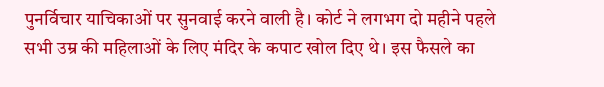पुनर्विचार याचिकाओं पर सुनवाई करने वाली है। कोर्ट ने लगभग दो महीने पहले सभी उम्र की महिलाओं के लिए मंदिर के कपाट खोल दिए थे। इस फैसले का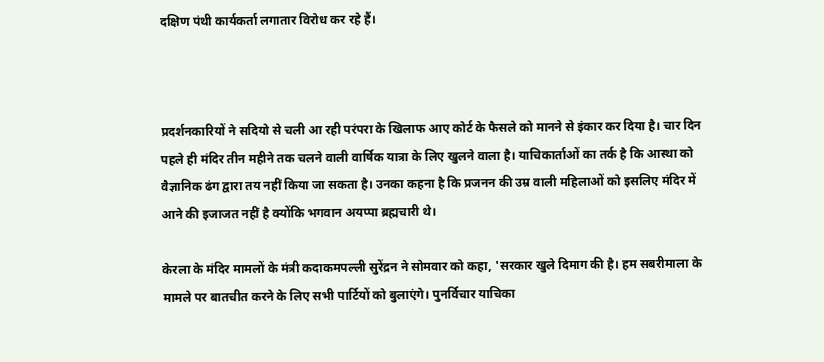दक्षिण पंथी कार्यकर्ता लगातार विरोध कर रहे हैं।



प्रदर्शनकारियों ने सदियो से चली आ रही परंपरा के खिलाफ आए कोर्ट के फैसले को मानने से इंकार कर दिया है। चार दिन पहले ही मंदिर तीन महीने तक चलने वाली वार्षिक यात्रा के लिए खुलने वाला है। याचिकार्ताओं का तर्क है कि आस्था को वैज्ञानिक ढंग द्वारा तय नहीं किया जा सकता है। उनका कहना है कि प्रजनन की उम्र वाली महिलाओं को इसलिए मंदिर में आने की इजाजत नहीं है क्योंकि भगवान अयप्पा ब्रह्मचारी थे।

केरला के मंदिर मामलों के मंत्री कदाकमपल्ली सुरेंद्रन ने सोमवार को कहा, 'सरकार खुले दिमाग की है। हम सबरीमाला के मामले पर बातचीत करने के लिए सभी पार्टियों को बुलाएंगे। पुनर्विचार याचिका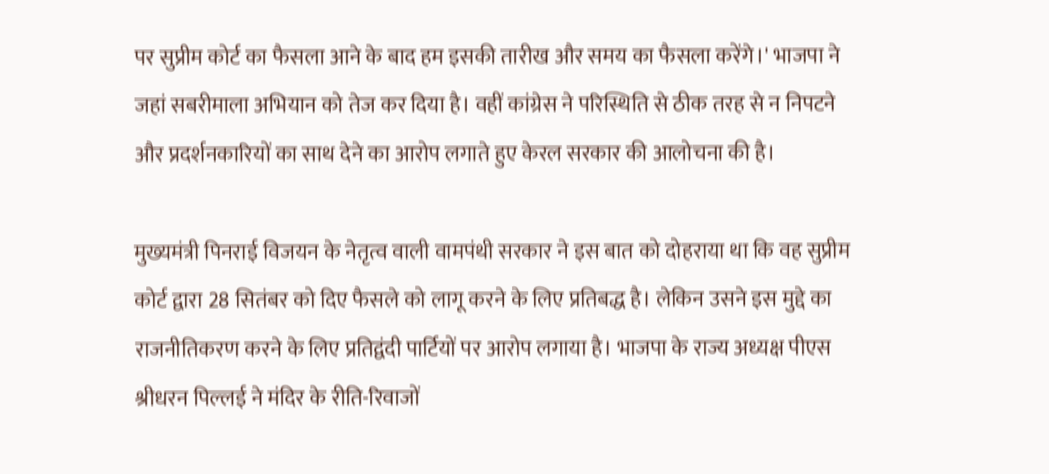पर सुप्रीम कोर्ट का फैसला आने के बाद हम इसकी तारीख और समय का फैसला करेंगे।' भाजपा ने जहां सबरीमाला अभियान को तेज कर दिया है। वहीं कांग्रेस ने परिस्थिति से ठीक तरह से न निपटने और प्रदर्शनकारियों का साथ देने का आरोप लगाते हुए केरल सरकार की आलोचना की है।

मुख्यमंत्री पिनराई विजयन के नेतृत्व वाली वामपंथी सरकार ने इस बात को दोहराया था कि वह सुप्रीम कोर्ट द्वारा 28 सितंबर को दिए फैसले को लागू करने के लिए प्रतिबद्ध है। लेकिन उसने इस मुद्दे का राजनीतिकरण करने के लिए प्रतिद्वंदी पार्टियों पर आरोप लगाया है। भाजपा के राज्य अध्यक्ष पीएस श्रीधरन पिल्लई ने मंदिर के रीति-रिवाजों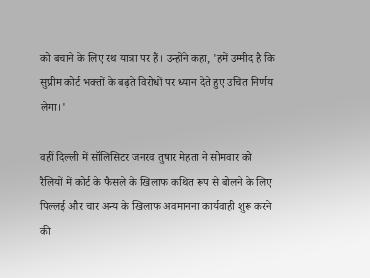को बचाने के लिए रथ यात्रा पर हैं। उन्होंने कहा, 'हमें उम्मीद है कि सुप्रीम कोर्ट भक्तों के बढ़ते विरोधों पर ध्यान देते हुए उचित निर्णय लेगा।'

वहीं दिल्ली में सॉलिसिटर जनरव तुषार मेहता ने सोमवार को रैलियों में कोर्ट के फैसले के खिलाफ कथित रूप से बोलने के लिए पिल्लई और चार अन्य के खिलाफ अवमानना कार्यवाही शुरू करने की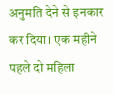अनुमति देने से इनकार कर दिया। एक महीने पहले दो महिला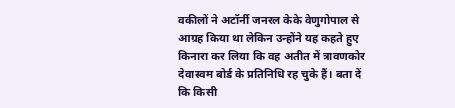वकीलों ने अटॉर्नी जनरल केके वेणुगोपाल से आग्रह किया था लेकिन उन्होंने यह कहते हुए किनारा कर लिया कि वह अतीत में त्रावणकोर देवास्वम बोर्ड के प्रतिनिधि रह चुके हैं। बता दें कि किसी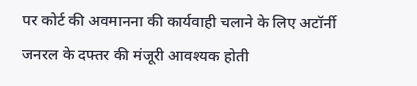पर कोर्ट की अवमानना की कार्यवाही चलाने के लिए अटॉर्नी जनरल के दफ्तर की मंजूरी आवश्यक होती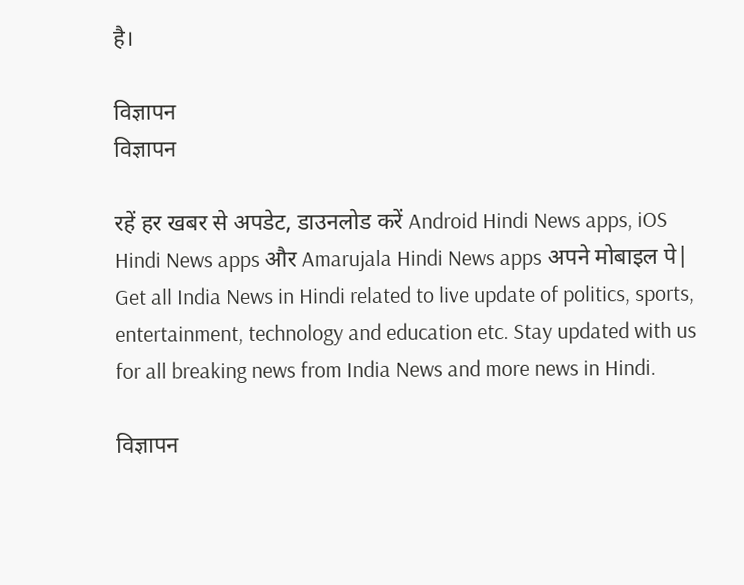है।

विज्ञापन
विज्ञापन

रहें हर खबर से अपडेट, डाउनलोड करें Android Hindi News apps, iOS Hindi News apps और Amarujala Hindi News apps अपने मोबाइल पे|
Get all India News in Hindi related to live update of politics, sports, entertainment, technology and education etc. Stay updated with us for all breaking news from India News and more news in Hindi.

विज्ञापन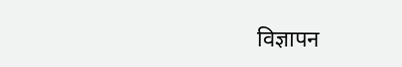विज्ञापन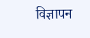विज्ञापन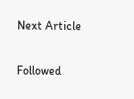Next Article

Followed